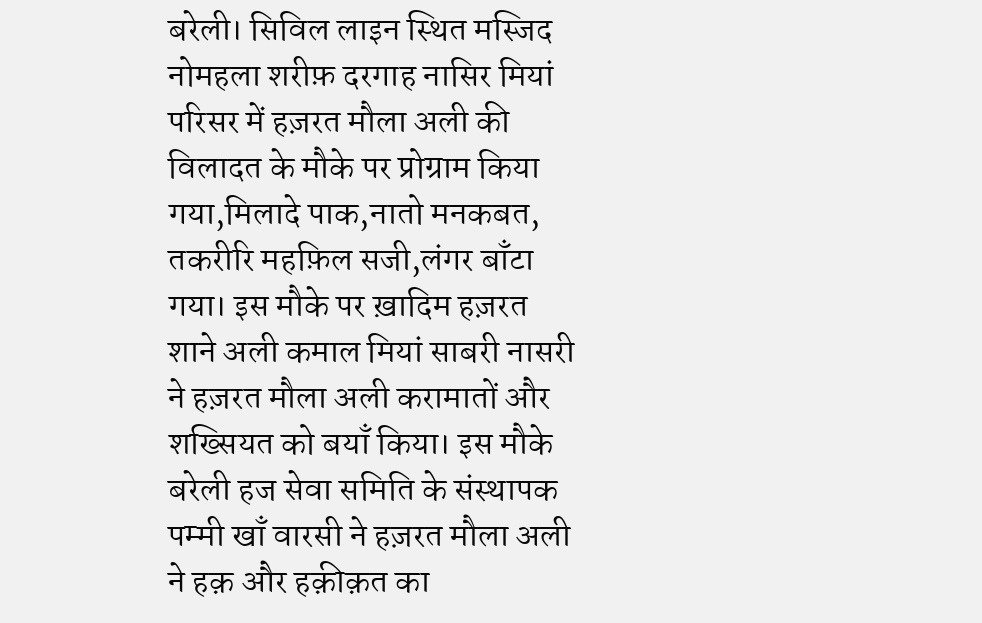बरेली। सिविल लाइन स्थित मस्जिद नोमहला शरीफ़ दरगाह नासिर मियां परिसर में हज़रत मौला अली की विलादत के मौके पर प्रोग्राम किया गया,मिलादे पाक,नातो मनकबत, तकरीरि महफ़िल सजी,लंगर बाँटा गया। इस मौके पर ख़ादिम हज़रत शाने अली कमाल मियां साबरी नासरी ने हज़रत मौला अली करामातों और शख्सियत को बयाँ किया। इस मौके बरेली हज सेवा समिति के संस्थापक पम्मी खाँ वारसी ने हज़रत मौला अली ने हक़ और हक़ीक़त का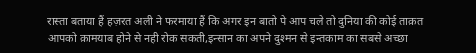रास्ता बताया हैं हज़रत अली ने फरमाया हैं कि अगर इन बातो पे आप चले तो दुनिया की कोई ताक़त आपको क़ामयाब होने से नही रोक सकती,इन्सान का अपने दुश्मन से इन्तकाम का सबसे अच्छा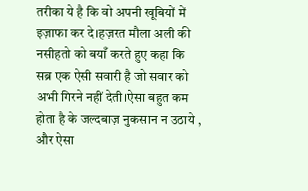तरीका ये है कि वो अपनी खूबियों में इज़ाफा कर दे।हज़रत मौला अली की नसीहतो को बयाँ करते हुए कहा कि सब्र एक ऐसी सवारी है जो सवार को अभी गिरने नहीं देती।ऐसा बहुत कम होता है के जल्दबाज़ नुकसान न उठाये , और ऐसा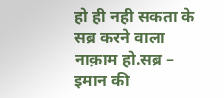हो ही नही सकता के सब्र करने वाला नाक़ाम हो.सब्र – इमान की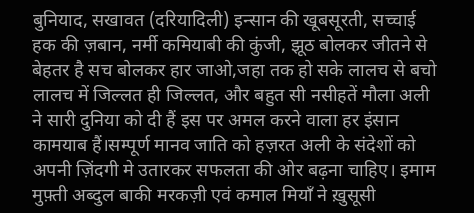बुनियाद, सखावत (दरियादिली) इन्सान की खूबसूरती, सच्चाई हक की ज़बान, नर्मी कमियाबी की कुंजी, झूठ बोलकर जीतने से बेहतर है सच बोलकर हार जाओ,जहा तक हो सके लालच से बचो लालच में जिल्लत ही जिल्लत, और बहुत सी नसीहतें मौला अली ने सारी दुनिया को दी हैं इस पर अमल करने वाला हर इंसान कामयाब हैं।सम्पूर्ण मानव जाति को हज़रत अली के संदेशों को अपनी ज़िंदगी मे उतारकर सफलता की ओर बढ़ना चाहिए। इमाम मुफ़्ती अब्दुल बाकी मरकज़ी एवं कमाल मियाँ ने ख़ुसूसी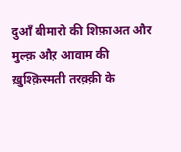दुआँ बीमारो की शिफ़ाअत और मुल्क़ औऱ आवाम की ख़ुश्क़िस्मती तरक़्क़ी के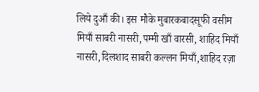लिये दुआँ की। इस मौके मुबारकबादसूफी वसीम मियाँ साबरी नासरी,पम्मी खाँ वारसी, शाहिद मियाँ नासरी,दिलशाद साबरी कल्लन मियाँ,शाहिद रज़ा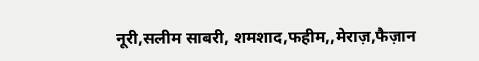नूरी,सलीम साबरी, शमशाद,फहीम,,मेराज़,फैज़ान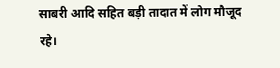साबरी आदि सहित बड़ी तादात में लोग मौजूद रहे।